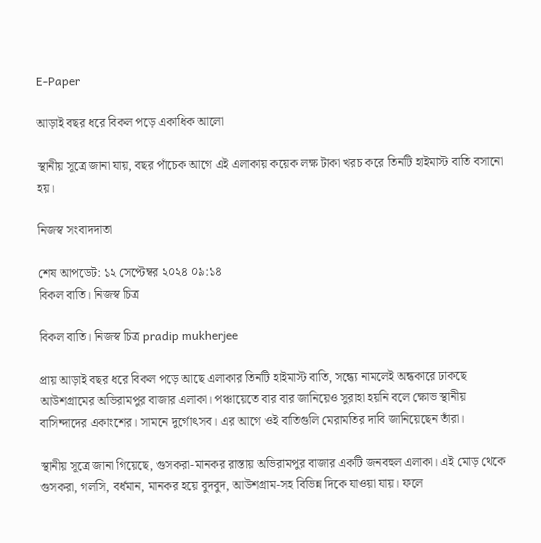E-Paper

আড়াই বছর ধরে বিকল পড়ে একাধিক আলো

স্থানীয় সূত্রে জানা যায়, বছর পাঁচেক আগে এই এলাকায় কয়েক লক্ষ টাকা খরচ করে তিনটি হাইমাস্ট বাতি বসানো হয়।

নিজস্ব সংবাদদাতা

শেষ আপডেট: ১২ সেপ্টেম্বর ২০২৪ ০৯:১৪
বিকল বাতি। নিজস্ব চিত্র

বিকল বাতি। নিজস্ব চিত্র pradip mukherjee

প্রায় আড়াই বছর ধরে বিকল পড়ে আছে এলাকার তিনটি হাইমাস্ট বাতি, সন্ধ্যে নামলেই অন্ধকারে ঢাকছে আউশগ্রামের অভিরামপুর বাজার এলাকা। পঞ্চায়েতে বার বার জানিয়েও সুরাহা হয়নি বলে ক্ষোভ স্থানীয় বাসিন্দাদের একাংশের। সামনে দুর্গোৎসব। এর আগে ওই বাতিগুলি মেরামতির দাবি জানিয়েছেন তাঁরা।

স্থানীয় সূত্রে জানা গিয়েছে, গুসকরা-মানকর রাস্তায় অভিরামপুর বাজার একটি জনবহুল এলাকা। এই মোড় থেকে গুসকরা, গলসি, বর্ধমান, মানকর হয়ে বুদবুদ, আউশগ্রাম-সহ বিভিন্ন দিকে যাওয়া যায়। ফলে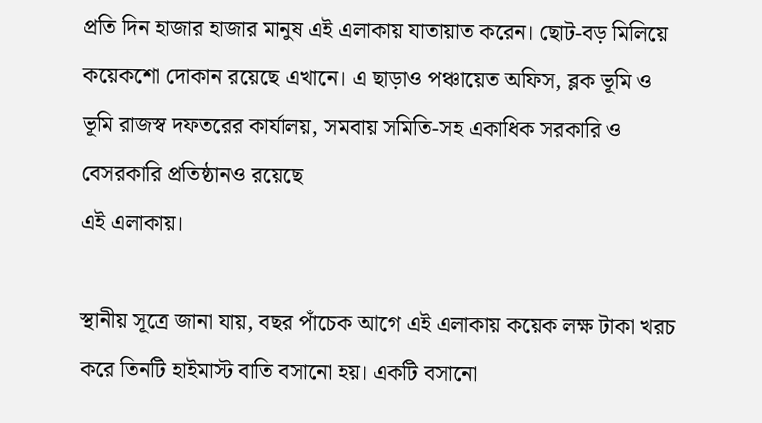প্রতি দিন হাজার হাজার মানুষ এই এলাকায় যাতায়াত করেন। ছোট-বড় মিলিয়ে কয়েকশো দোকান রয়েছে এখানে। এ ছাড়াও পঞ্চায়েত অফিস, ব্লক ভূমি ও ভূমি রাজস্ব দফতরের কার্যালয়, সমবায় সমিতি-সহ একাধিক সরকারি ও বেসরকারি প্রতিষ্ঠানও রয়েছে
এই এলাকায়।

স্থানীয় সূত্রে জানা যায়, বছর পাঁচেক আগে এই এলাকায় কয়েক লক্ষ টাকা খরচ করে তিনটি হাইমাস্ট বাতি বসানো হয়। একটি বসানো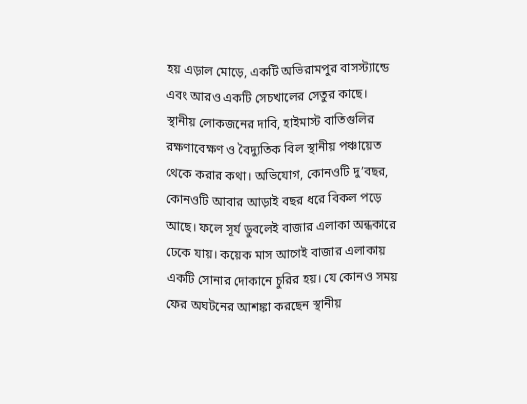হয় এড়াল মোড়ে, একটি অভিরামপুর বাসস্ট্যান্ডে এবং আরও একটি সেচখালের সেতুর কাছে। স্থানীয় লোকজনের দাবি, হাইমাস্ট বাতিগুলির রক্ষণাবেক্ষণ ও বৈদ্যুতিক বিল স্থানীয় পঞ্চায়েত থেকে করার কথা। অভিযোগ, কোনওটি দু’বছর, কোনওটি আবার আড়াই বছর ধরে বিকল পড়ে আছে। ফলে সূর্য ডুবলেই বাজার এলাকা অন্ধকারে ঢেকে যায়। কয়েক মাস আগেই বাজার এলাকায় একটি সোনার দোকানে চুরির হয়। যে কোনও সময় ফের অঘটনের আশঙ্কা করছেন স্থানীয়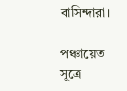বাসিন্দারা।

পঞ্চায়েত সূত্রে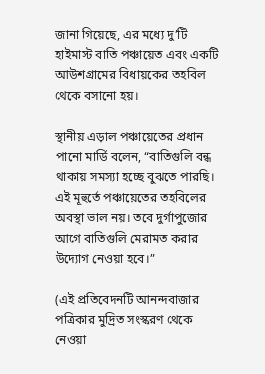জানা গিয়েছে, এর মধ্যে দু’টি হাইমাস্ট বাতি পঞ্চায়েত এবং একটি আউশগ্রামের বিধায়কের তহবিল থেকে বসানো হয়।

স্থানীয় এড়াল পঞ্চায়েতের প্রধান পানো মার্ডি বলেন, “বাতিগুলি বন্ধ থাকায় সমস্যা হচ্ছে বুঝতে পারছি। এই মূহুর্তে পঞ্চায়েতের তহবিলের অবস্থা ভাল নয়। তবে দুর্গাপুজোর আগে বাতিগুলি মেরামত করার উদ্যোগ নেওয়া হবে।”

(এই প্রতিবেদনটি আনন্দবাজার পত্রিকার মুদ্রিত সংস্করণ থেকে নেওয়া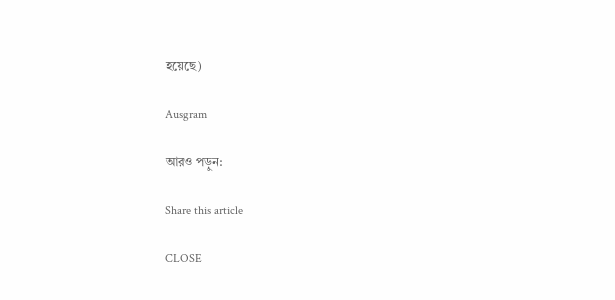হয়েছে)

Ausgram

আরও পড়ুন:

Share this article

CLOSE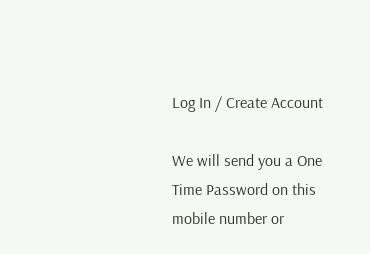Log In / Create Account

We will send you a One Time Password on this mobile number or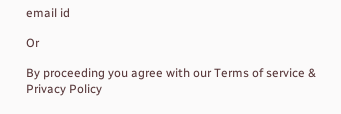email id

Or

By proceeding you agree with our Terms of service & Privacy Policy